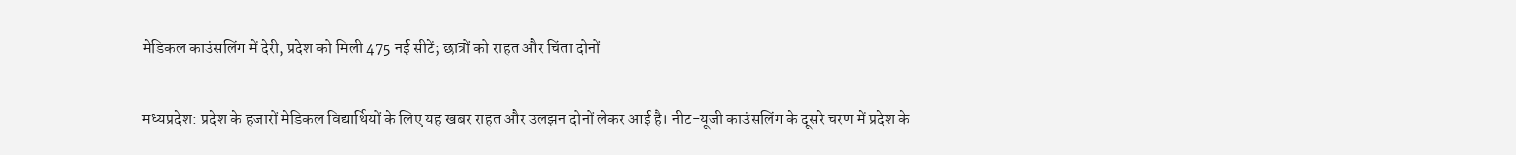मेडिकल काउंसलिंग में देरी, प्रदेश को मिली 475 नई सीटें; छात्रों को राहत और चिंता दोनों

मध्यप्रदेश: प्रदेश के हजारों मेडिकल विद्यार्थियों के लिए यह खबर राहत और उलझन दोनों लेकर आई है। नीट-यूजी काउंसलिंग के दूसरे चरण में प्रदेश के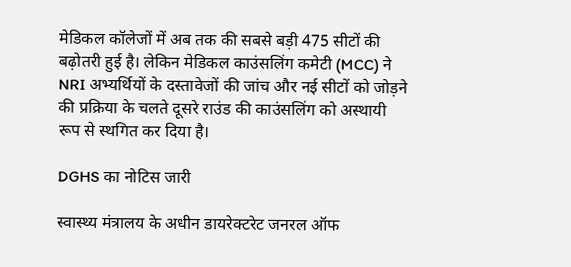मेडिकल कॉलेजों में अब तक की सबसे बड़ी 475 सीटों की बढ़ोतरी हुई है। लेकिन मेडिकल काउंसलिंग कमेटी (MCC) ने NRI अभ्यर्थियों के दस्तावेजों की जांच और नई सीटों को जोड़ने की प्रक्रिया के चलते दूसरे राउंड की काउंसलिंग को अस्थायी रूप से स्थगित कर दिया है।

DGHS का नोटिस जारी

स्वास्थ्य मंत्रालय के अधीन डायरेक्टरेट जनरल ऑफ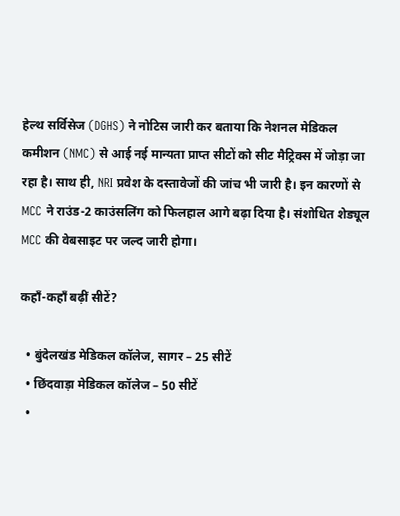हेल्थ सर्विसेज (DGHS) ने नोटिस जारी कर बताया कि नेशनल मेडिकल कमीशन (NMC) से आई नई मान्यता प्राप्त सीटों को सीट मैट्रिक्स में जोड़ा जा रहा है। साथ ही, NRI प्रवेश के दस्तावेजों की जांच भी जारी है। इन कारणों से MCC ने राउंड-2 काउंसलिंग को फिलहाल आगे बढ़ा दिया है। संशोधित शेड्यूल MCC की वेबसाइट पर जल्द जारी होगा।

कहाँ-कहाँ बढ़ीं सीटें?

  • बुंदेलखंड मेडिकल कॉलेज, सागर – 25 सीटें
  • छिंदवाड़ा मेडिकल कॉलेज – 50 सीटें
  •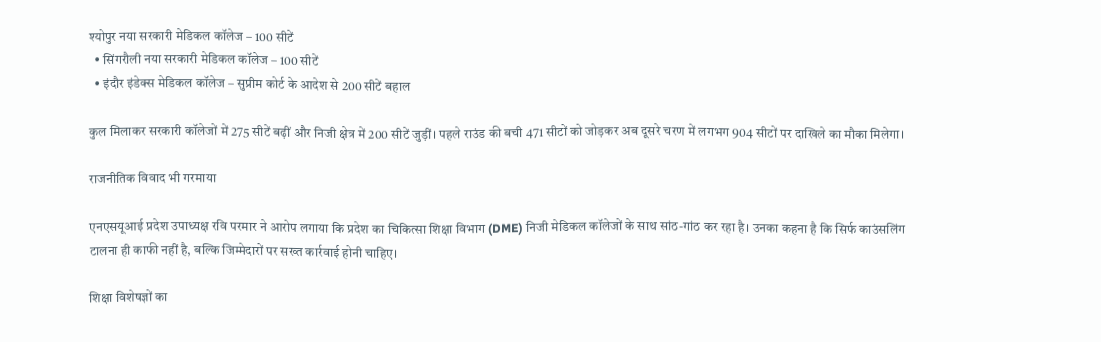श्योपुर नया सरकारी मेडिकल कॉलेज – 100 सीटें
  • सिंगरौली नया सरकारी मेडिकल कॉलेज – 100 सीटें
  • इंदौर इंडेक्स मेडिकल कॉलेज – सुप्रीम कोर्ट के आदेश से 200 सीटें बहाल

कुल मिलाकर सरकारी कॉलेजों में 275 सीटें बढ़ीं और निजी क्षेत्र में 200 सीटें जुड़ीं। पहले राउंड की बची 471 सीटों को जोड़कर अब दूसरे चरण में लगभग 904 सीटों पर दाखिले का मौका मिलेगा।

राजनीतिक विवाद भी गरमाया

एनएसयूआई प्रदेश उपाध्यक्ष रवि परमार ने आरोप लगाया कि प्रदेश का चिकित्सा शिक्षा विभाग (DME) निजी मेडिकल कॉलेजों के साथ सांठ-गांठ कर रहा है। उनका कहना है कि सिर्फ काउंसलिंग टालना ही काफी नहीं है, बल्कि जिम्मेदारों पर सख्त कार्रवाई होनी चाहिए।

शिक्षा विशेषज्ञों का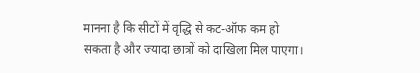मानना है कि सीटों में वृद्धि से कट-ऑफ कम हो सकता है और ज्यादा छात्रों को दाखिला मिल पाएगा।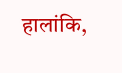हालांकि,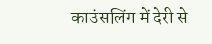काउंसलिंग में देरी से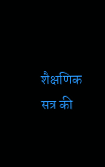शैक्षणिक सत्र की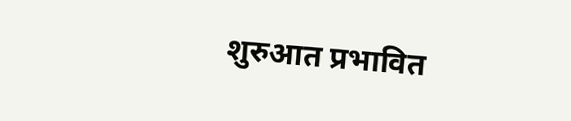शुरुआत प्रभावित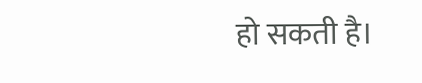हो सकती है।